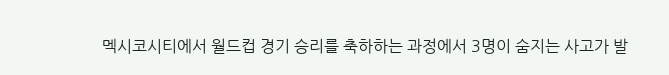멕시코시티에서 월드컵 경기 승리를 축하하는 과정에서 3명이 숨지는 사고가 발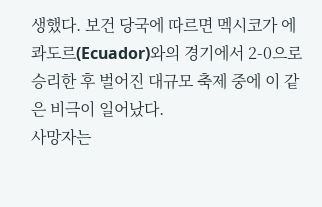생했다. 보건 당국에 따르면 멕시코가 에콰도르(Ecuador)와의 경기에서 2-0으로 승리한 후 벌어진 대규모 축제 중에 이 같은 비극이 일어났다.
사망자는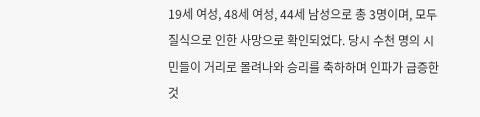19세 여성, 48세 여성, 44세 남성으로 총 3명이며, 모두 질식으로 인한 사망으로 확인되었다. 당시 수천 명의 시민들이 거리로 몰려나와 승리를 축하하며 인파가 급증한 것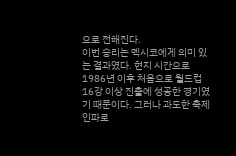으로 전해진다.
이번 승리는 멕시코에게 의미 있는 결과였다. 현지 시간으로 1986년 이후 처음으로 월드컵 16강 이상 진출에 성공한 경기였기 때문이다. 그러나 과도한 축제 인파로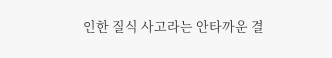인한 질식 사고라는 안타까운 결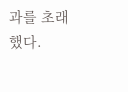과를 초래했다.